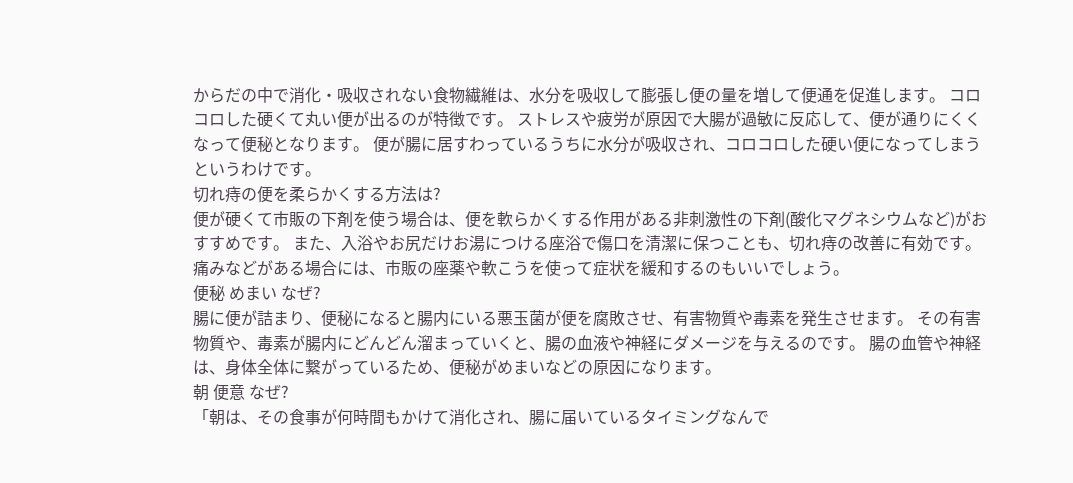からだの中で消化・吸収されない食物繊維は、水分を吸収して膨張し便の量を増して便通を促進します。 コロコロした硬くて丸い便が出るのが特徴です。 ストレスや疲労が原因で大腸が過敏に反応して、便が通りにくくなって便秘となります。 便が腸に居すわっているうちに水分が吸収され、コロコロした硬い便になってしまうというわけです。
切れ痔の便を柔らかくする方法は?
便が硬くて市販の下剤を使う場合は、便を軟らかくする作用がある非刺激性の下剤(酸化マグネシウムなど)がおすすめです。 また、入浴やお尻だけお湯につける座浴で傷口を清潔に保つことも、切れ痔の改善に有効です。 痛みなどがある場合には、市販の座薬や軟こうを使って症状を緩和するのもいいでしょう。
便秘 めまい なぜ?
腸に便が詰まり、便秘になると腸内にいる悪玉菌が便を腐敗させ、有害物質や毒素を発生させます。 その有害物質や、毒素が腸内にどんどん溜まっていくと、腸の血液や神経にダメージを与えるのです。 腸の血管や神経は、身体全体に繋がっているため、便秘がめまいなどの原因になります。
朝 便意 なぜ?
「朝は、その食事が何時間もかけて消化され、腸に届いているタイミングなんで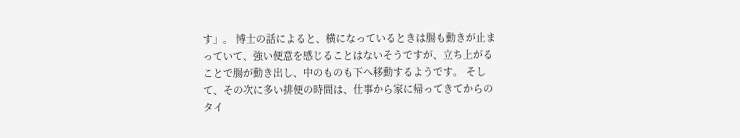す」。 博士の話によると、横になっているときは腸も動きが止まっていて、強い便意を感じることはないそうですが、立ち上がることで腸が動き出し、中のものも下へ移動するようです。 そして、その次に多い排便の時間は、仕事から家に帰ってきてからのタイ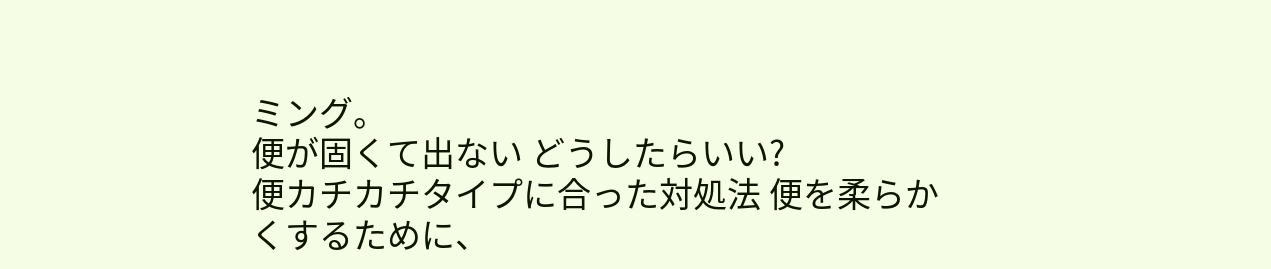ミング。
便が固くて出ない どうしたらいい?
便カチカチタイプに合った対処法 便を柔らかくするために、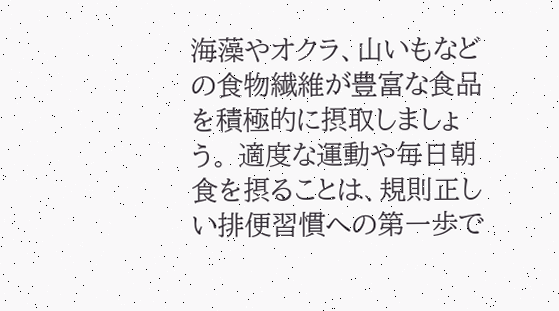海藻やオクラ、山いもなどの食物繊維が豊富な食品を積極的に摂取しましょう。 適度な運動や毎日朝食を摂ることは、規則正しい排便習慣への第一歩で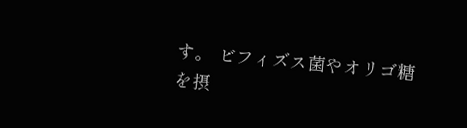す。 ビフィズス菌やオリゴ糖を摂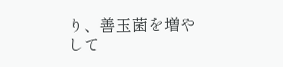り、善玉菌を増やして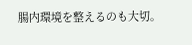腸内環境を整えるのも大切。